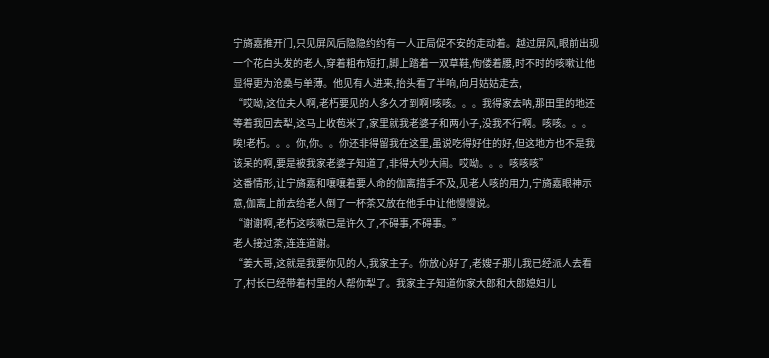宁旖嘉推开门,只见屏风后隐隐约约有一人正局促不安的走动着。越过屏风,眼前出现一个花白头发的老人,穿着粗布短打,脚上踏着一双草鞋,佝偻着腰,时不时的咳嗽让他显得更为沧桑与单薄。他见有人进来,抬头看了半响,向月姑姑走去,
“哎呦,这位夫人啊,老朽要见的人多久才到啊!咳咳。。。我得家去呐,那田里的地还等着我回去犁,这马上收苞米了,家里就我老婆子和两小子,没我不行啊。咳咳。。。唉!老朽。。。你,你。。你还非得留我在这里,虽说吃得好住的好,但这地方也不是我该呆的啊,要是被我家老婆子知道了,非得大吵大闹。哎呦。。。咳咳咳”
这番情形,让宁旖嘉和嚷嚷着要人命的伽离措手不及,见老人咳的用力,宁旖嘉眼神示意,伽离上前去给老人倒了一杯茶又放在他手中让他慢慢说。
“谢谢啊,老朽这咳嗽已是许久了,不碍事,不碍事。”
老人接过茶,连连道谢。
“姜大哥,这就是我要你见的人,我家主子。你放心好了,老嫂子那儿我已经派人去看了,村长已经带着村里的人帮你犁了。我家主子知道你家大郎和大郎媳妇儿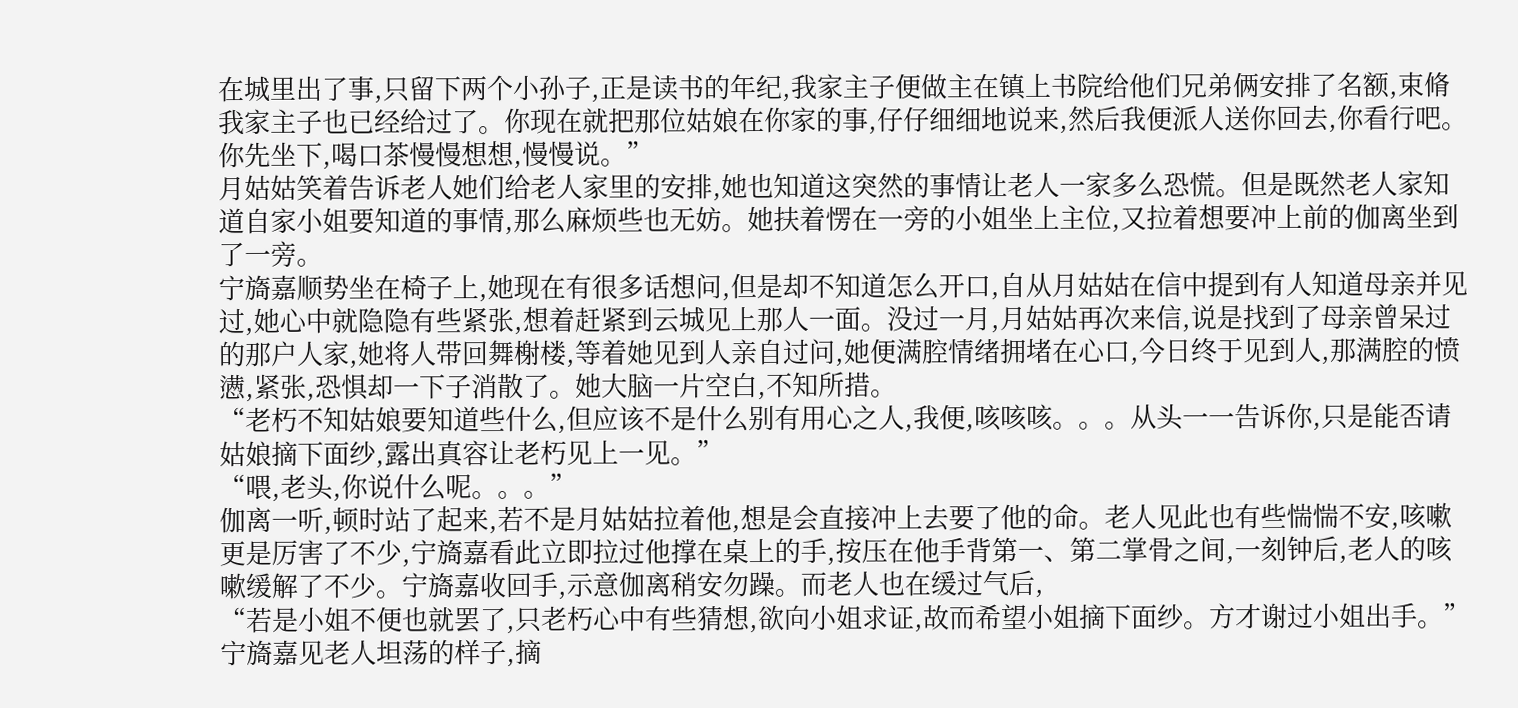在城里出了事,只留下两个小孙子,正是读书的年纪,我家主子便做主在镇上书院给他们兄弟俩安排了名额,束脩我家主子也已经给过了。你现在就把那位姑娘在你家的事,仔仔细细地说来,然后我便派人送你回去,你看行吧。你先坐下,喝口茶慢慢想想,慢慢说。”
月姑姑笑着告诉老人她们给老人家里的安排,她也知道这突然的事情让老人一家多么恐慌。但是既然老人家知道自家小姐要知道的事情,那么麻烦些也无妨。她扶着愣在一旁的小姐坐上主位,又拉着想要冲上前的伽离坐到了一旁。
宁旖嘉顺势坐在椅子上,她现在有很多话想问,但是却不知道怎么开口,自从月姑姑在信中提到有人知道母亲并见过,她心中就隐隐有些紧张,想着赶紧到云城见上那人一面。没过一月,月姑姑再次来信,说是找到了母亲曾呆过的那户人家,她将人带回舞榭楼,等着她见到人亲自过问,她便满腔情绪拥堵在心口,今日终于见到人,那满腔的愤懑,紧张,恐惧却一下子消散了。她大脑一片空白,不知所措。
“老朽不知姑娘要知道些什么,但应该不是什么别有用心之人,我便,咳咳咳。。。从头一一告诉你,只是能否请姑娘摘下面纱,露出真容让老朽见上一见。”
“喂,老头,你说什么呢。。。”
伽离一听,顿时站了起来,若不是月姑姑拉着他,想是会直接冲上去要了他的命。老人见此也有些惴惴不安,咳嗽更是厉害了不少,宁旖嘉看此立即拉过他撑在桌上的手,按压在他手背第一、第二掌骨之间,一刻钟后,老人的咳嗽缓解了不少。宁旖嘉收回手,示意伽离稍安勿躁。而老人也在缓过气后,
“若是小姐不便也就罢了,只老朽心中有些猜想,欲向小姐求证,故而希望小姐摘下面纱。方才谢过小姐出手。”
宁旖嘉见老人坦荡的样子,摘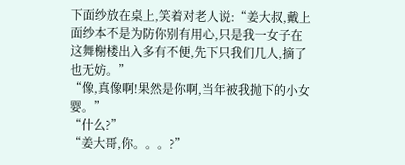下面纱放在桌上,笑着对老人说:“姜大叔,戴上面纱本不是为防你别有用心,只是我一女子在这舞榭楼出入多有不便,先下只我们几人,摘了也无妨。”
“像,真像啊!果然是你啊,当年被我抛下的小女婴。”
“什么?”
“姜大哥,你。。。?”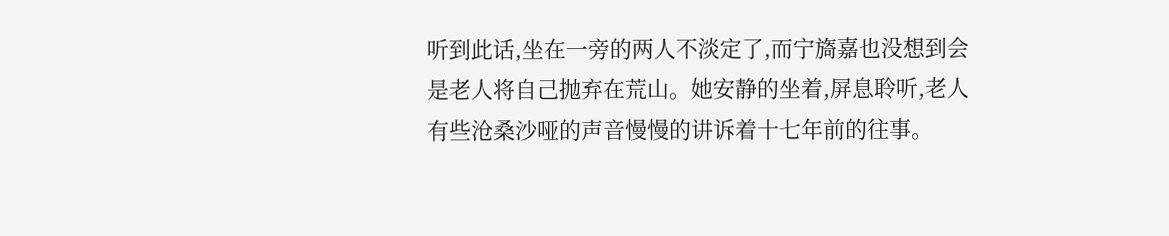听到此话,坐在一旁的两人不淡定了,而宁旖嘉也没想到会是老人将自己抛弃在荒山。她安静的坐着,屏息聆听,老人有些沧桑沙哑的声音慢慢的讲诉着十七年前的往事。